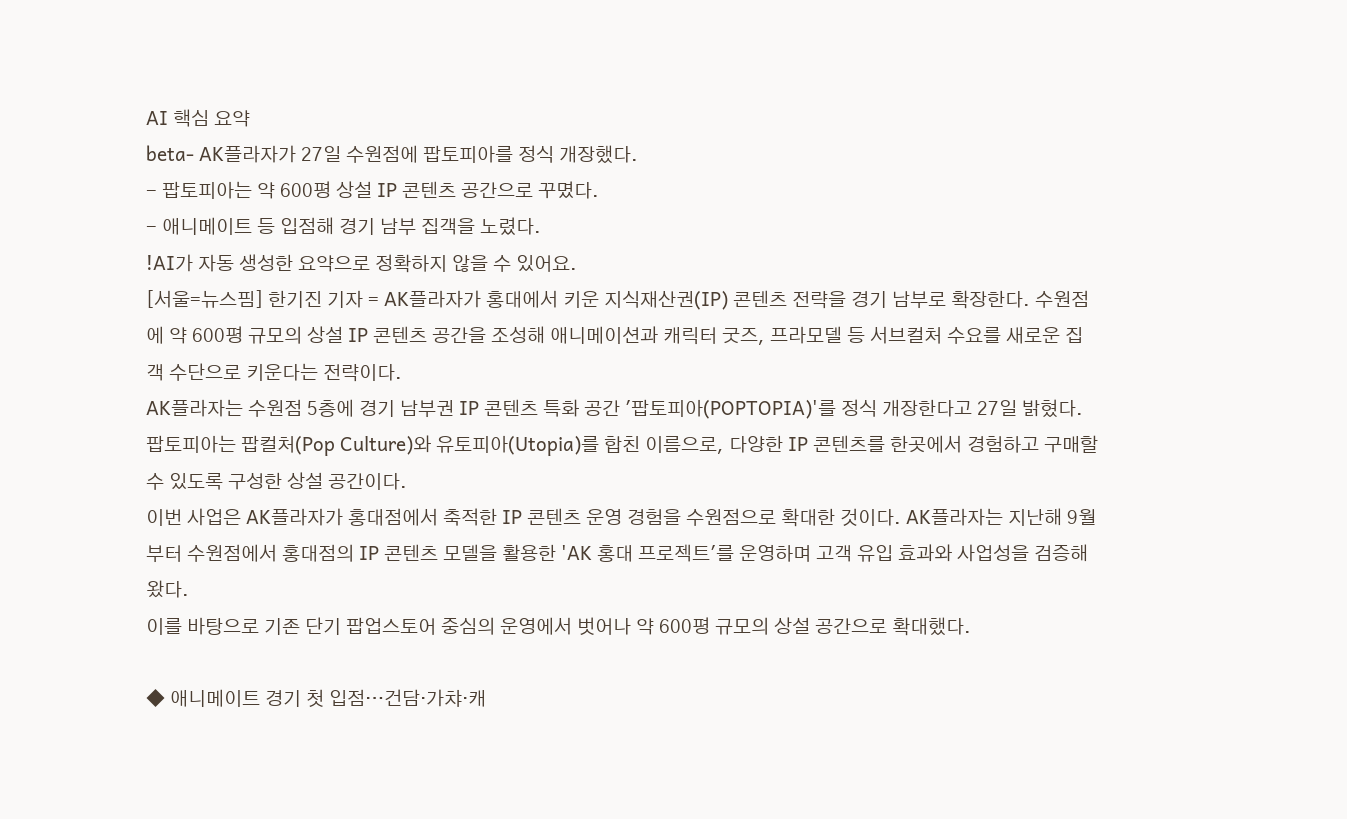AI 핵심 요약
beta- AK플라자가 27일 수원점에 팝토피아를 정식 개장했다.
- 팝토피아는 약 600평 상설 IP 콘텐츠 공간으로 꾸몄다.
- 애니메이트 등 입점해 경기 남부 집객을 노렸다.
!AI가 자동 생성한 요약으로 정확하지 않을 수 있어요.
[서울=뉴스핌] 한기진 기자 = AK플라자가 홍대에서 키운 지식재산권(IP) 콘텐츠 전략을 경기 남부로 확장한다. 수원점에 약 600평 규모의 상설 IP 콘텐츠 공간을 조성해 애니메이션과 캐릭터 굿즈, 프라모델 등 서브컬처 수요를 새로운 집객 수단으로 키운다는 전략이다.
AK플라자는 수원점 5층에 경기 남부권 IP 콘텐츠 특화 공간 '팝토피아(POPTOPIA)'를 정식 개장한다고 27일 밝혔다.
팝토피아는 팝컬처(Pop Culture)와 유토피아(Utopia)를 합친 이름으로, 다양한 IP 콘텐츠를 한곳에서 경험하고 구매할 수 있도록 구성한 상설 공간이다.
이번 사업은 AK플라자가 홍대점에서 축적한 IP 콘텐츠 운영 경험을 수원점으로 확대한 것이다. AK플라자는 지난해 9월부터 수원점에서 홍대점의 IP 콘텐츠 모델을 활용한 'AK 홍대 프로젝트'를 운영하며 고객 유입 효과와 사업성을 검증해왔다.
이를 바탕으로 기존 단기 팝업스토어 중심의 운영에서 벗어나 약 600평 규모의 상설 공간으로 확대했다.

◆ 애니메이트 경기 첫 입점…건담·가챠·캐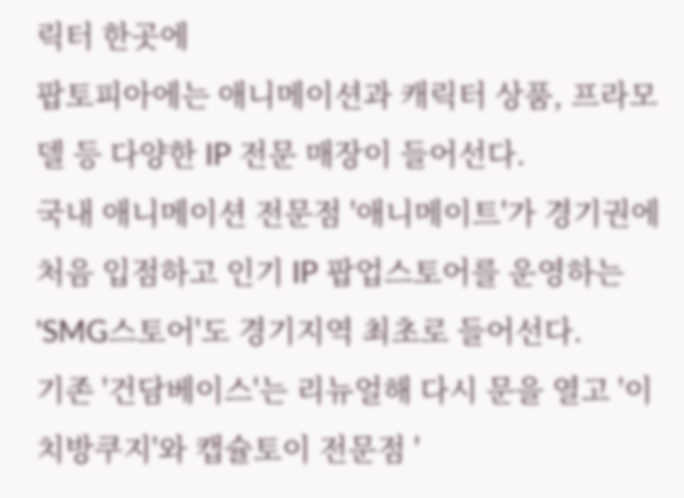릭터 한곳에
팝토피아에는 애니메이션과 캐릭터 상품, 프라모델 등 다양한 IP 전문 매장이 들어선다.
국내 애니메이션 전문점 '애니메이트'가 경기권에 처음 입점하고 인기 IP 팝업스토어를 운영하는 'SMG스토어'도 경기지역 최초로 들어선다.
기존 '건담베이스'는 리뉴얼해 다시 문을 열고 '이치방쿠지'와 캡슐토이 전문점 '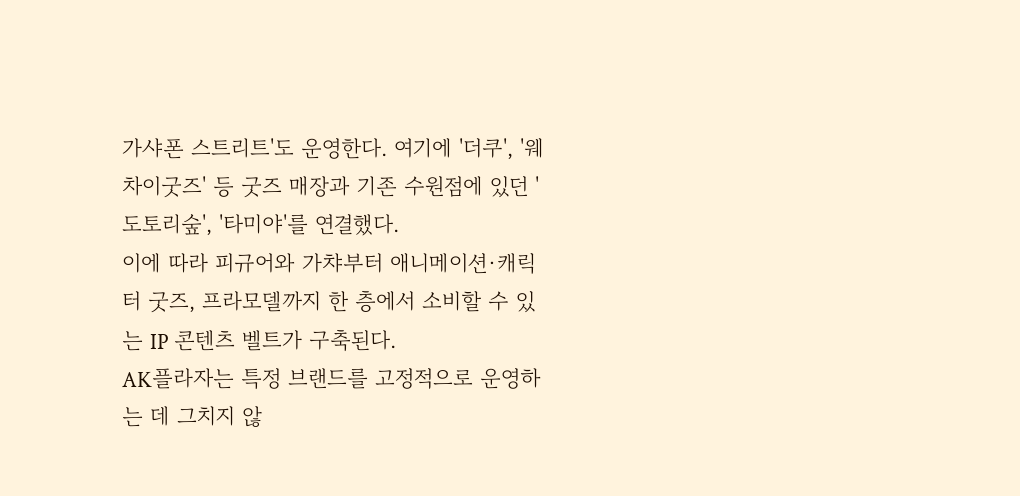가샤폰 스트리트'도 운영한다. 여기에 '더쿠', '웨차이굿즈' 등 굿즈 매장과 기존 수원점에 있던 '도토리숲', '타미야'를 연결했다.
이에 따라 피규어와 가챠부터 애니메이션·캐릭터 굿즈, 프라모델까지 한 층에서 소비할 수 있는 IP 콘텐츠 벨트가 구축된다.
AK플라자는 특정 브랜드를 고정적으로 운영하는 데 그치지 않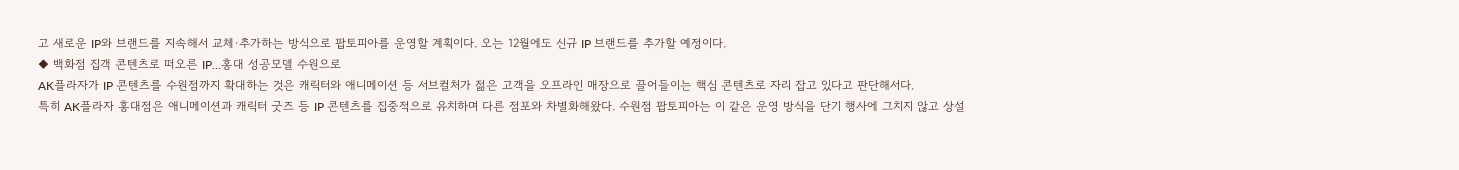고 새로운 IP와 브랜드를 지속해서 교체·추가하는 방식으로 팝토피아를 운영할 계획이다. 오는 12월에도 신규 IP 브랜드를 추가할 예정이다.
◆ 백화점 집객 콘텐츠로 떠오른 IP…홍대 성공모델 수원으로
AK플라자가 IP 콘텐츠를 수원점까지 확대하는 것은 캐릭터와 애니메이션 등 서브컬처가 젊은 고객을 오프라인 매장으로 끌어들이는 핵심 콘텐츠로 자리 잡고 있다고 판단해서다.
특히 AK플라자 홍대점은 애니메이션과 캐릭터 굿즈 등 IP 콘텐츠를 집중적으로 유치하며 다른 점포와 차별화해왔다. 수원점 팝토피아는 이 같은 운영 방식을 단기 행사에 그치지 않고 상설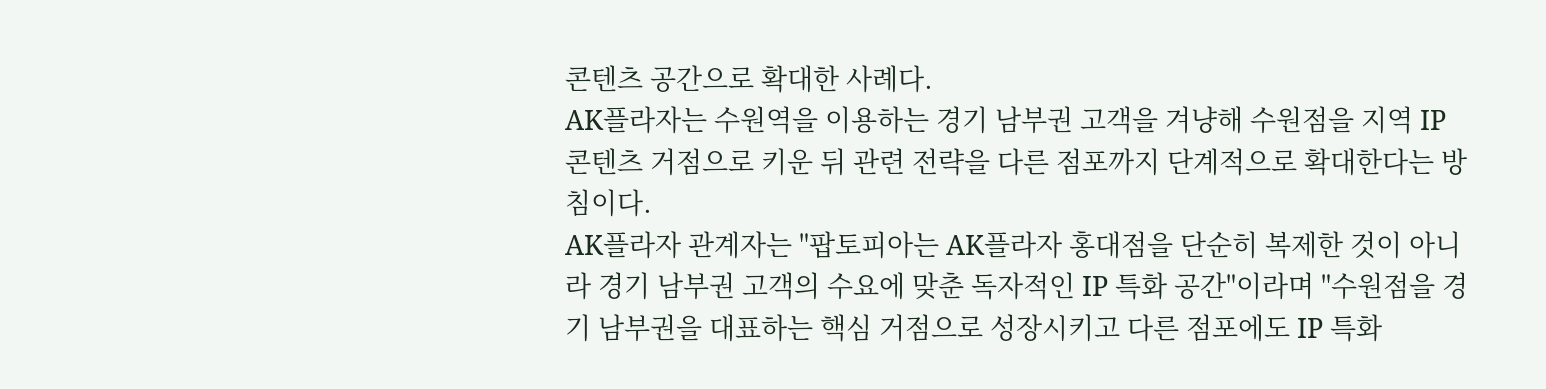콘텐츠 공간으로 확대한 사례다.
AK플라자는 수원역을 이용하는 경기 남부권 고객을 겨냥해 수원점을 지역 IP 콘텐츠 거점으로 키운 뒤 관련 전략을 다른 점포까지 단계적으로 확대한다는 방침이다.
AK플라자 관계자는 "팝토피아는 AK플라자 홍대점을 단순히 복제한 것이 아니라 경기 남부권 고객의 수요에 맞춘 독자적인 IP 특화 공간"이라며 "수원점을 경기 남부권을 대표하는 핵심 거점으로 성장시키고 다른 점포에도 IP 특화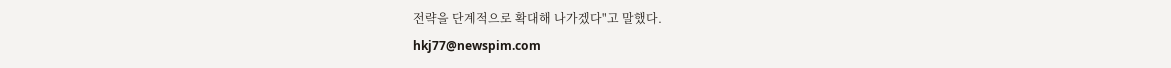전략을 단계적으로 확대해 나가겠다"고 말했다.
hkj77@newspim.com